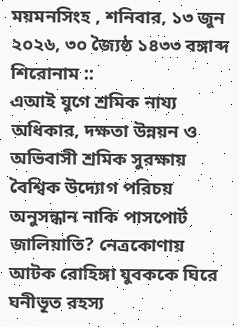ময়মনসিংহ , শনিবার, ১৩ জুন ২০২৬, ৩০ জ্যৈষ্ঠ ১৪৩৩ বঙ্গাব্দ
শিরোনাম ::
এআই যুগে শ্রমিক নায্য অধিকার, দক্ষতা উন্নয়ন ও অভিবাসী শ্রমিক সুরক্ষায় বৈশ্বিক উদ্যোগ পরিচয় অনুসন্ধান নাকি পাসপোর্ট জালিয়াতি? নেত্রকোণায় আটক রোহিঙ্গা যুবককে ঘিরে ঘনীভূত রহস্য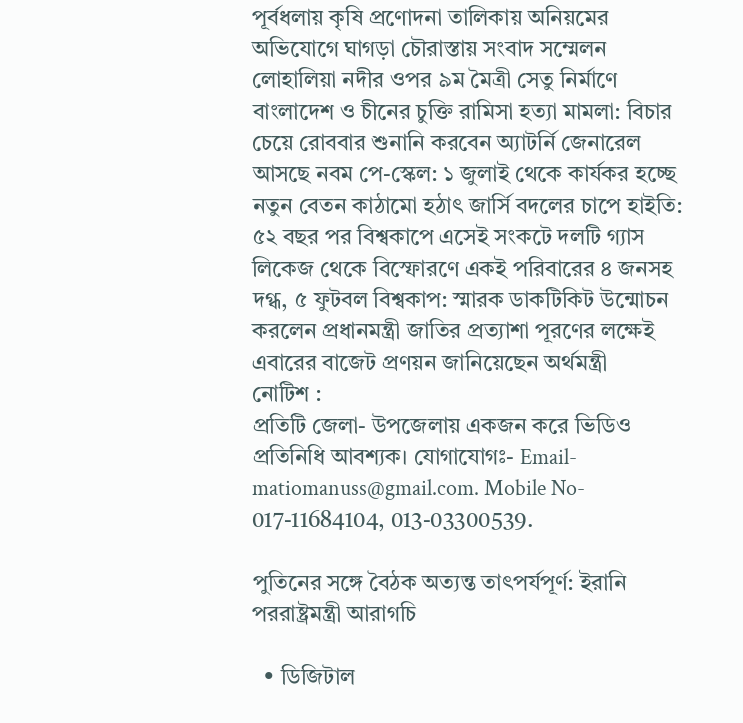পূর্বধলায় কৃষি প্রণোদনা তালিকায় অনিয়মের অভিযোগে ঘাগড়া চৌরাস্তায় সংবাদ সম্মেলন লোহালিয়া নদীর ওপর ৯ম মৈত্রী সেতু নির্মাণে বাংলাদেশ ও চীনের চুক্তি রামিসা হত্যা মামলা: বিচার চেয়ে রোববার শুনানি করবেন অ্যাটর্নি জেনারেল আসছে নবম পে-স্কেল: ১ জুলাই থেকে কার্যকর হচ্ছে নতুন বেতন কাঠামো হঠাৎ জার্সি বদলের চাপে হাইতি: ৫২ বছর পর বিশ্বকাপে এসেই সংকটে দলটি গ্যাস লিকেজ থেকে বিস্ফোরণে একই পরিবারের ৪ জনসহ দগ্ধ, ৫ ফুটবল বিশ্বকাপ: স্মারক ডাকটিকিট উন্মোচন করলেন প্রধানমন্ত্রী জাতির প্রত্যাশা পূরণের লক্ষেই এবারের বাজেট প্রণয়ন জানিয়েছেন অর্থমন্ত্রী
নোটিশ :
প্রতিটি জেলা- উপজেলায় একজন করে ভিডিও প্রতিনিধি আবশ্যক। যোগাযোগঃ- Email- matiomanuss@gmail.com. Mobile No- 017-11684104, 013-03300539.

পুতিনের সঙ্গে বৈঠক অত্যন্ত তাৎপর্যপূর্ণ: ইরানি পররাষ্ট্রমন্ত্রী আরাগচি

  • ডিজিটাল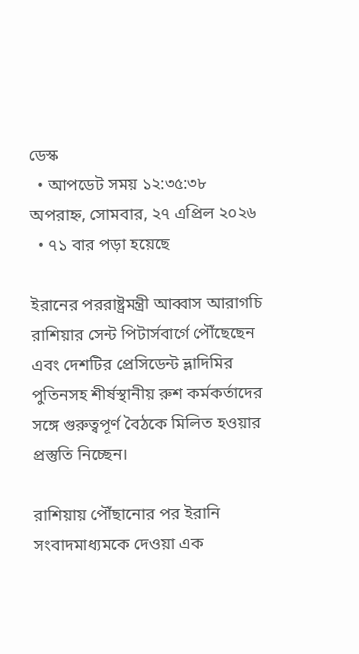ডেস্ক
  • আপডেট সময় ১২:৩৫:৩৮ অপরাহ্ন, সোমবার, ২৭ এপ্রিল ২০২৬
  • ৭১ বার পড়া হয়েছে

ইরানের পররাষ্ট্রমন্ত্রী আব্বাস আরাগচি রাশিয়ার সেন্ট পিটার্সবার্গে পৌঁছেছেন এবং দেশটির প্রেসিডেন্ট ভ্লাদিমির পুতিনসহ শীর্ষস্থানীয় রুশ কর্মকর্তাদের সঙ্গে গুরুত্বপূর্ণ বৈঠকে মিলিত হওয়ার প্রস্তুতি নিচ্ছেন।

রাশিয়ায় পৌঁছানোর পর ইরানি সংবাদমাধ্যমকে দেওয়া এক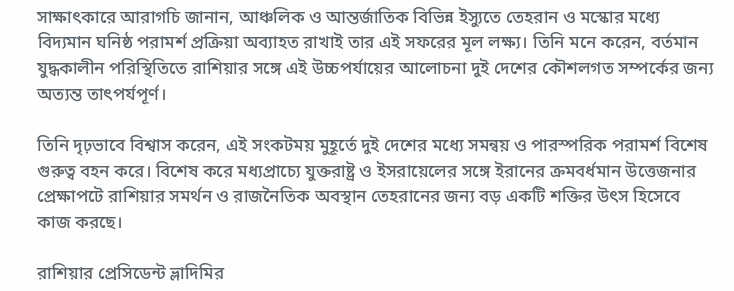সাক্ষাৎকারে আরাগচি জানান, আঞ্চলিক ও আন্তর্জাতিক বিভিন্ন ইস্যুতে তেহরান ও মস্কোর মধ্যে বিদ্যমান ঘনিষ্ঠ পরামর্শ প্রক্রিয়া অব্যাহত রাখাই তার এই সফরের মূল লক্ষ্য। তিনি মনে করেন, বর্তমান যুদ্ধকালীন পরিস্থিতিতে রাশিয়ার সঙ্গে এই উচ্চপর্যায়ের আলোচনা দুই দেশের কৌশলগত সম্পর্কের জন্য অত্যন্ত তাৎপর্যপূর্ণ।

তিনি দৃঢ়ভাবে বিশ্বাস করেন, এই সংকটময় মুহূর্তে দুই দেশের মধ্যে সমন্বয় ও পারস্পরিক পরামর্শ বিশেষ গুরুত্ব বহন করে। বিশেষ করে মধ্যপ্রাচ্যে যুক্তরাষ্ট্র ও ইসরায়েলের সঙ্গে ইরানের ক্রমবর্ধমান উত্তেজনার প্রেক্ষাপটে রাশিয়ার সমর্থন ও রাজনৈতিক অবস্থান তেহরানের জন্য বড় একটি শক্তির উৎস হিসেবে কাজ করছে।

রাশিয়ার প্রেসিডেন্ট ভ্লাদিমির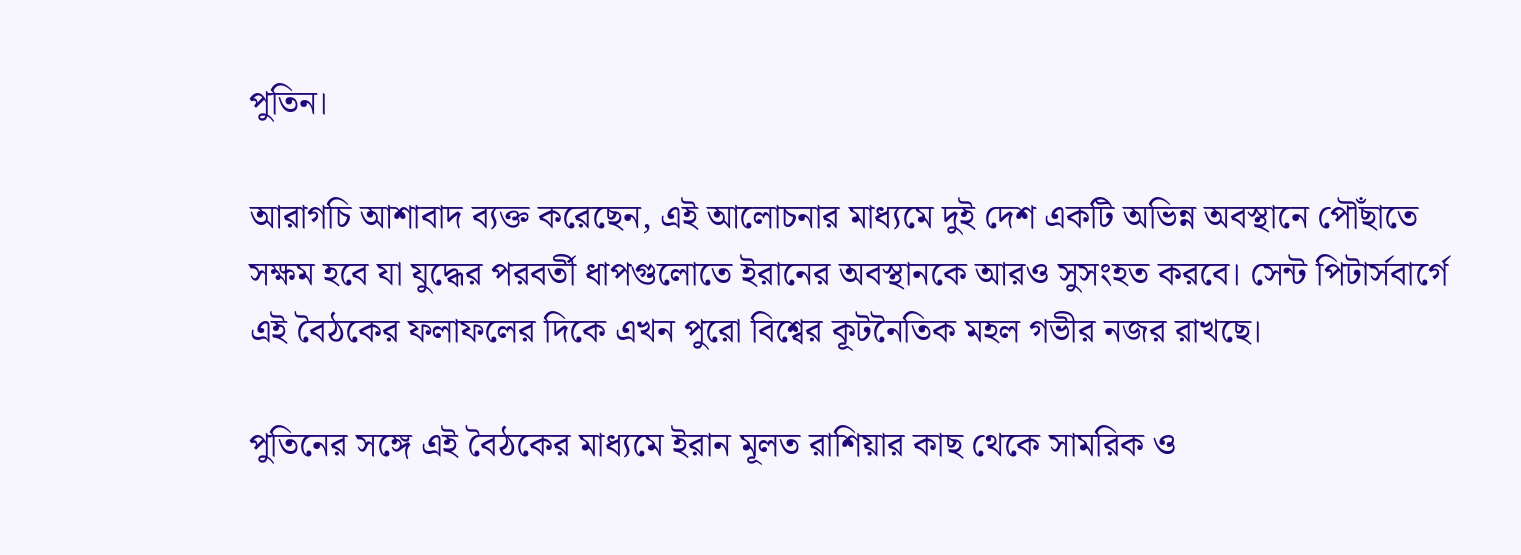পুতিন।

আরাগচি আশাবাদ ব্যক্ত করেছেন, এই আলোচনার মাধ্যমে দুই দেশ একটি অভিন্ন অবস্থানে পৌঁছাতে সক্ষম হবে যা যুদ্ধের পরবর্তী ধাপগুলোতে ইরানের অবস্থানকে আরও সুসংহত করবে। সেন্ট পিটার্সবার্গে এই বৈঠকের ফলাফলের দিকে এখন পুরো বিশ্বের কূটনৈতিক মহল গভীর নজর রাখছে।

পুতিনের সঙ্গে এই বৈঠকের মাধ্যমে ইরান মূলত রাশিয়ার কাছ থেকে সামরিক ও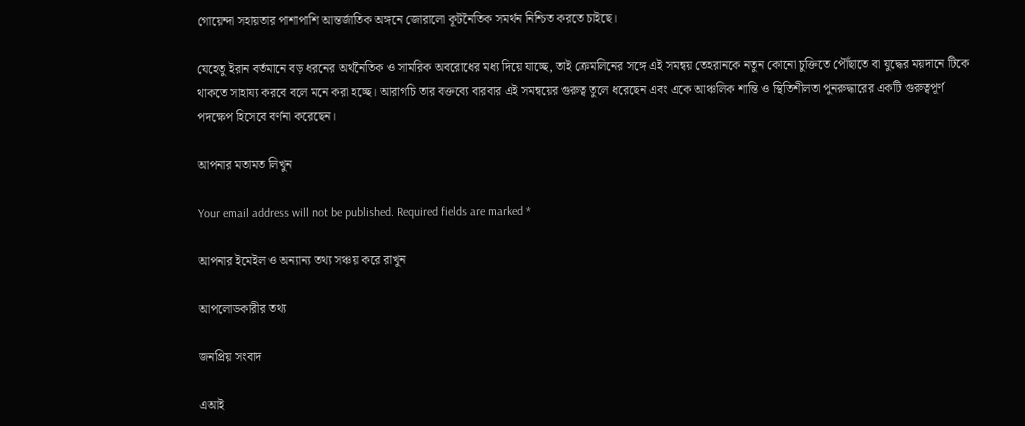গোয়েন্দা সহায়তার পাশাপাশি আন্তর্জাতিক অঙ্গনে জোরালো কূটনৈতিক সমর্থন নিশ্চিত করতে চাইছে।

যেহেতু ইরান বর্তমানে বড় ধরনের অর্থনৈতিক ও সামরিক অবরোধের মধ্য দিয়ে যাচ্ছে, তাই ক্রেমলিনের সঙ্গে এই সমন্বয় তেহরানকে নতুন কোনো চুক্তিতে পৌঁছাতে বা যুদ্ধের ময়দানে টিকে থাকতে সাহায্য করবে বলে মনে করা হচ্ছে। আরাগচি তার বক্তব্যে বারবার এই সমন্বয়ের গুরুত্ব তুলে ধরেছেন এবং একে আঞ্চলিক শান্তি ও স্থিতিশীলতা পুনরুদ্ধারের একটি গুরুত্বপূর্ণ পদক্ষেপ হিসেবে বর্ণনা করেছেন।

আপনার মতামত লিখুন

Your email address will not be published. Required fields are marked *

আপনার ইমেইল ও অন্যান্য তথ্য সঞ্চয় করে রাখুন

আপলোডকারীর তথ্য

জনপ্রিয় সংবাদ

এআই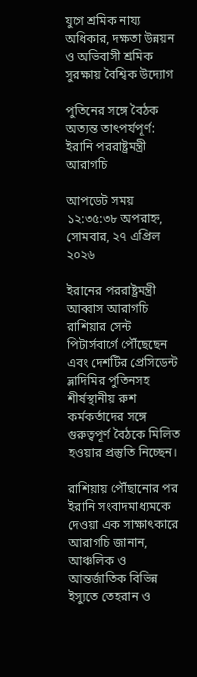যুগে শ্রমিক নায্য অধিকার, দক্ষতা উন্নয়ন ও অভিবাসী শ্রমিক সুরক্ষায় বৈশ্বিক উদ্যোগ

পুতিনের সঙ্গে বৈঠক অত্যন্ত তাৎপর্যপূর্ণ: ইরানি পররাষ্ট্রমন্ত্রী আরাগচি

আপডেট সময় ১২:৩৫:৩৮ অপরাহ্ন, সোমবার, ২৭ এপ্রিল ২০২৬

ইরানের পররাষ্ট্রমন্ত্রী আব্বাস আরাগচি রাশিয়ার সেন্ট পিটার্সবার্গে পৌঁছেছেন এবং দেশটির প্রেসিডেন্ট ভ্লাদিমির পুতিনসহ শীর্ষস্থানীয় রুশ কর্মকর্তাদের সঙ্গে গুরুত্বপূর্ণ বৈঠকে মিলিত হওয়ার প্রস্তুতি নিচ্ছেন।

রাশিয়ায় পৌঁছানোর পর ইরানি সংবাদমাধ্যমকে দেওয়া এক সাক্ষাৎকারে আরাগচি জানান, আঞ্চলিক ও আন্তর্জাতিক বিভিন্ন ইস্যুতে তেহরান ও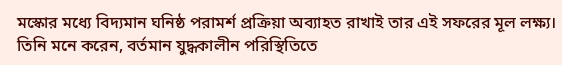মস্কোর মধ্যে বিদ্যমান ঘনিষ্ঠ পরামর্শ প্রক্রিয়া অব্যাহত রাখাই তার এই সফরের মূল লক্ষ্য। তিনি মনে করেন, বর্তমান যুদ্ধকালীন পরিস্থিতিতে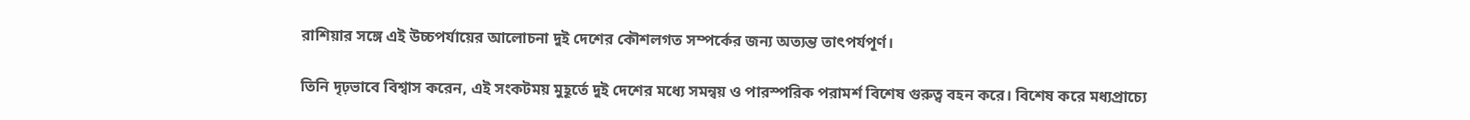রাশিয়ার সঙ্গে এই উচ্চপর্যায়ের আলোচনা দুই দেশের কৌশলগত সম্পর্কের জন্য অত্যন্ত তাৎপর্যপূর্ণ।

তিনি দৃঢ়ভাবে বিশ্বাস করেন, এই সংকটময় মুহূর্তে দুই দেশের মধ্যে সমন্বয় ও পারস্পরিক পরামর্শ বিশেষ গুরুত্ব বহন করে। বিশেষ করে মধ্যপ্রাচ্যে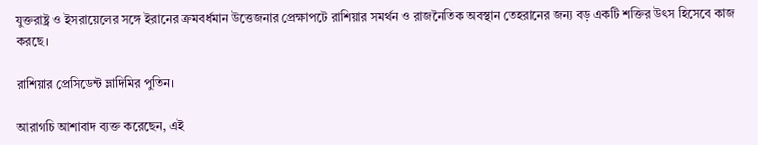যুক্তরাষ্ট্র ও ইসরায়েলের সঙ্গে ইরানের ক্রমবর্ধমান উত্তেজনার প্রেক্ষাপটে রাশিয়ার সমর্থন ও রাজনৈতিক অবস্থান তেহরানের জন্য বড় একটি শক্তির উৎস হিসেবে কাজ করছে।

রাশিয়ার প্রেসিডেন্ট ভ্লাদিমির পুতিন।

আরাগচি আশাবাদ ব্যক্ত করেছেন, এই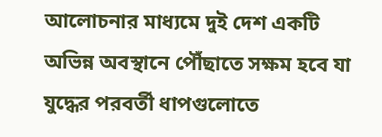আলোচনার মাধ্যমে দুই দেশ একটি অভিন্ন অবস্থানে পৌঁছাতে সক্ষম হবে যা যুদ্ধের পরবর্তী ধাপগুলোতে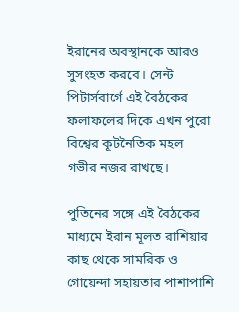ইরানের অবস্থানকে আরও সুসংহত করবে। সেন্ট পিটার্সবার্গে এই বৈঠকের ফলাফলের দিকে এখন পুরো বিশ্বের কূটনৈতিক মহল গভীর নজর রাখছে।

পুতিনের সঙ্গে এই বৈঠকের মাধ্যমে ইরান মূলত রাশিয়ার কাছ থেকে সামরিক ও গোয়েন্দা সহায়তার পাশাপাশি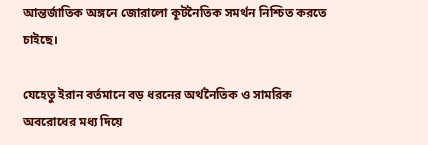আন্তর্জাতিক অঙ্গনে জোরালো কূটনৈতিক সমর্থন নিশ্চিত করতে চাইছে।

যেহেতু ইরান বর্তমানে বড় ধরনের অর্থনৈতিক ও সামরিক অবরোধের মধ্য দিয়ে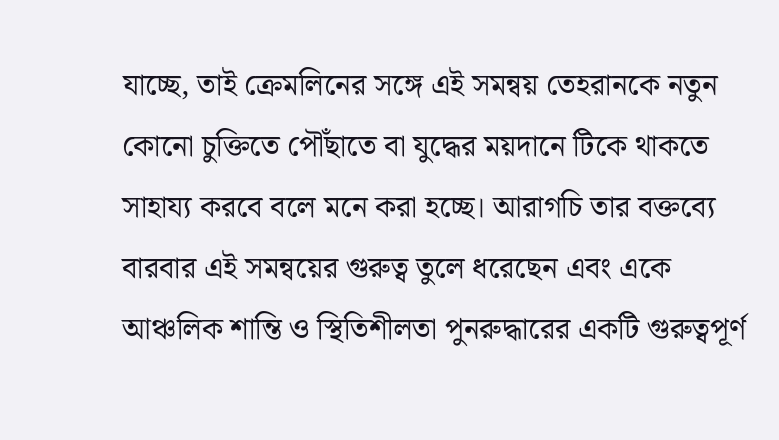যাচ্ছে, তাই ক্রেমলিনের সঙ্গে এই সমন্বয় তেহরানকে নতুন কোনো চুক্তিতে পৌঁছাতে বা যুদ্ধের ময়দানে টিকে থাকতে সাহায্য করবে বলে মনে করা হচ্ছে। আরাগচি তার বক্তব্যে বারবার এই সমন্বয়ের গুরুত্ব তুলে ধরেছেন এবং একে আঞ্চলিক শান্তি ও স্থিতিশীলতা পুনরুদ্ধারের একটি গুরুত্বপূর্ণ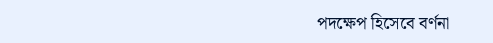পদক্ষেপ হিসেবে বর্ণনা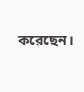করেছেন।